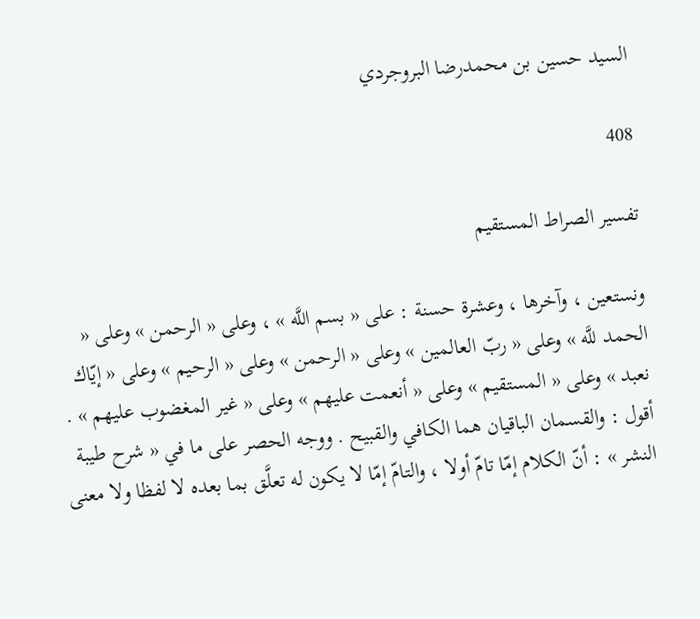السيد حسين بن محمدرضا البروجردي

408

تفسير الصراط المستقيم

ونستعين ، وآخرها ، وعشرة حسنة : على « بسم اللَّه » ، وعلى « الرحمن » وعلى « الحمد للَّه » وعلى « ربّ العالمين » وعلى « الرحمن » وعلى « الرحيم » وعلى « إيّاك نعبد » وعلى « المستقيم » وعلى « أنعمت عليهم » وعلى « غير المغضوب عليهم » . أقول : والقسمان الباقيان هما الكافي والقبيح . ووجه الحصر على ما في « شرح طيبة النشر » : أنّ الكلام إمّا تامّ أولا ، والتامّ إمّا لا يكون له تعلَّق بما بعده لا لفظا ولا معنى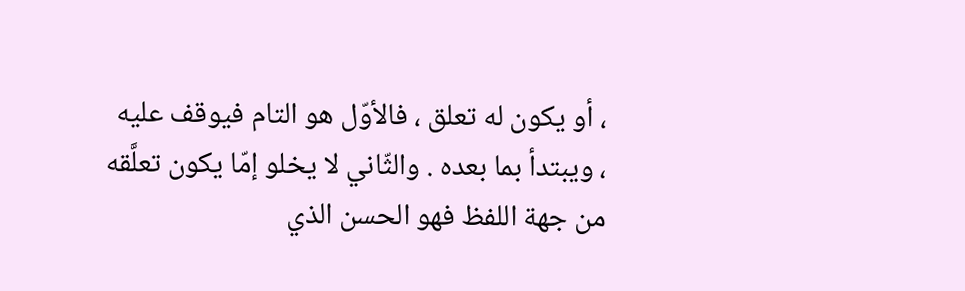، أو يكون له تعلق ، فالأوّل هو التام فيوقف عليه ، ويبتدأ بما بعده . والثّاني لا يخلو إمّا يكون تعلَّقه من جهة اللفظ فهو الحسن الذي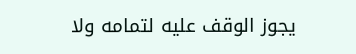يجوز الوقف عليه لتمامه ولا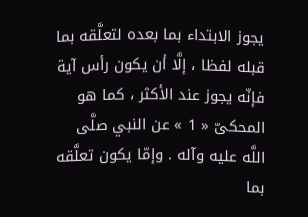يجوز الابتداء بما بعده لتعلَّقه بما قبله لفظا ، إلَّا أن يكون رأس آية فإنّه يجوز عند الأكثر ، كما هو المحكىّ « 1 » عن النبي صلَّى اللَّه عليه وآله . وإمّا يكون تعلَّقه بما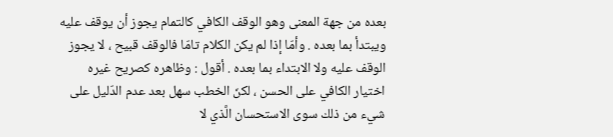بعده من جهة المعنى وهو الوقف الكافي كالتمام يجوز أن يوقف عليه ويبتدأ بما بعده . وأمّا إذا لم يكن الكلام تامّا فالوقف قبيح ، لا يجوز الوقف عليه ولا الابتداء بما بعده . أقول : وظاهره كصريح غيره اختيار الكافي على الحسن ، لكنّ الخطب سهل بعد عدم الدّليل على شيء من ذلك سوى الاستحسان الَّذي لا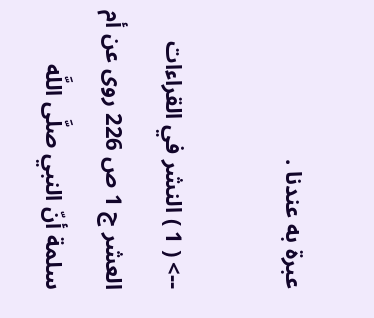عبرة به عندنا .

--> ( 1 ) النشر في القراءات العشر ج 1 ص 226 روى عن أم سلمة أنّ النبي صلَّى اللَّه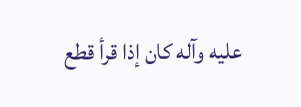عليه وآله كان إذا قرأ قطع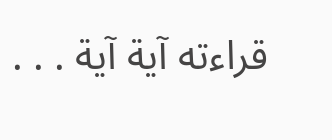قراءته آية آية . . .